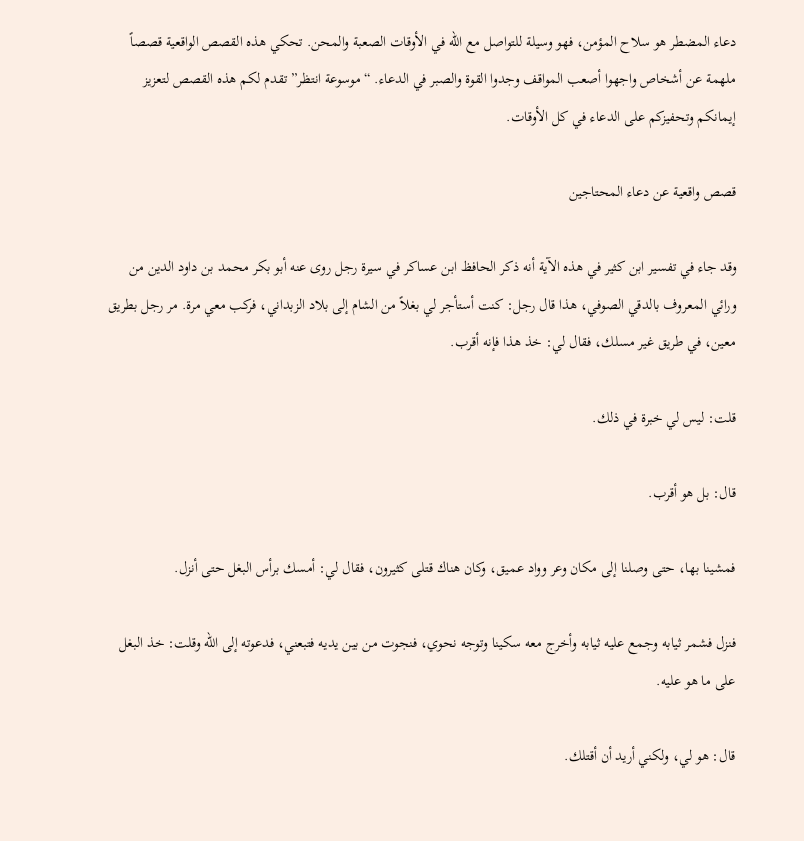دعاء المضطر هو سلاح المؤمن، فهو وسيلة للتواصل مع الله في الأوقات الصعبة والمحن. تحكي هذه القصص الواقعية قصصاً ملهمة عن أشخاص واجهوا أصعب المواقف وجدوا القوة والصبر في الدعاء. “موسوعة انتظر” تقدم لكم هذه القصص لتعزيز إيمانكم وتحفيزكم على الدعاء في كل الأوقات.

قصص واقعية عن دعاء المحتاجين

وقد جاء في تفسير ابن كثير في هذه الآية أنه ذكر الحافظ ابن عساكر في سيرة رجل روى عنه أبو بكر محمد بن داود الدين من ورائي المعروف بالدقي الصوفي، هذا قال رجل: كنت أستأجر لي بغلاً من الشام إلى بلاد الزبداني، فركب معي مرة. مر رجل بطريق معين، في طريق غير مسلك، فقال لي: خذ هذا فإنه أقرب.

قلت: ليس لي خبرة في ذلك.

قال: بل هو أقرب.

فمشينا بها، حتى وصلنا إلى مكان وعر وواد عميق، وكان هناك قتلى كثيرون، فقال لي: أمسك برأس البغل حتى أنزل.

فنزل فشمر ثيابه وجمع عليه ثيابه وأخرج معه سكينا وتوجه نحوي، فنجوت من بين يديه فتبعني، فدعوته إلى الله وقلت: خذ البغل على ما هو عليه.

قال: هو لي، ولكني أريد أن أقتلك.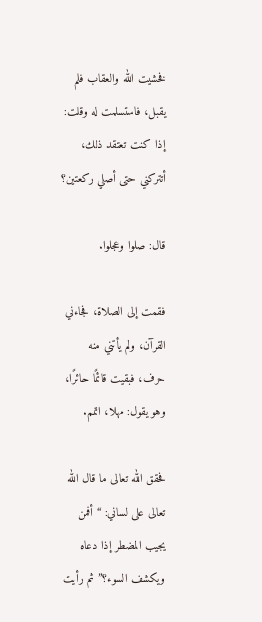فخشيت الله والعقاب فلم يقبل، فاستسلمت له وقلت: إذا كنت تعتقد ذلك، أتتركني حتى أصلي ركعتين؟

قال: صلوا وعجلوا.

فقمت إلى الصلاة، فجاءني القرآن، ولم يأتني منه حرف، فبقيت قائمًا حائرًا، وهو يقول: مهلا، اتمم.

فحقق الله تعالى ما قال الله تعالى على لساني: “أفمن يجيب المضطر إذا دعاه ويكشف السوء؟” ثم رأيت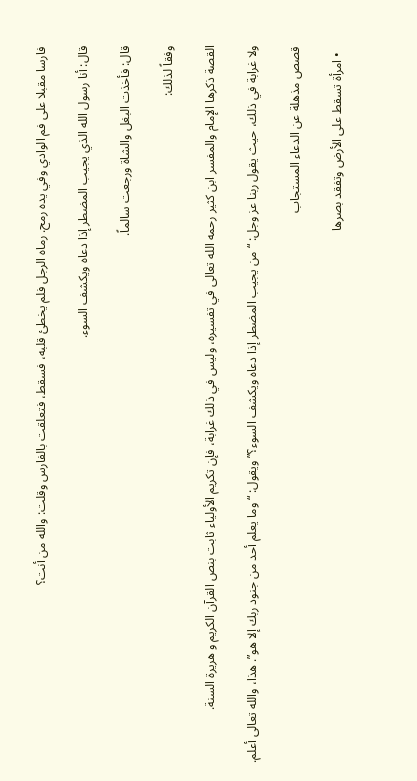فارسا مقبلا على فم الوادي وفي يده رمح. رماه الرجل فلم يخطئ قلبه، فسقط، فتعلقت بالفارس وقلت: والله من أنت؟

قال: أنا رسول الله الذي يجيب المضطر إذا دعاه ويكشف السوء.

قال: فأخذت البغل والشاة ورجعت سالماً.

وفقاً لذلك:

القصة ذكرها الإمام والمفسر ابن كثير رحمه الله تعالى في تفسيره، وليس في ذلك غرابة، فإن تكريم الأولياء ثابت بنص القرآن الكريم و هريرة السنة.

ولا غرابة في ذلك، حيث يقول ربنا عز وجل: “من يجيب المضطر إذا دعاه ويكشف السوء؟” ويقول: “وما يعلم أحد من جنود ربك إلا هو”. هذا، والله تعالى أعلم.

قصص مذهلة عن الدعاء المستجاب

  • امرأة تسقط على الأرض وتفقد بصرها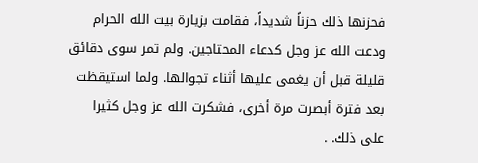فحزنها ذلك حزناً شديداً، فقامت بزيارة بيت الله الحرام ودعت الله عز وجل كدعاء المحتاجين. ولم تمر سوى دقائق قليلة قبل أن يغمى عليها أثناء تجوالها. ولما استيقظت بعد فترة أبصرت مرة أخرى، فشكرت الله عز وجل كثيرا على ذلك. .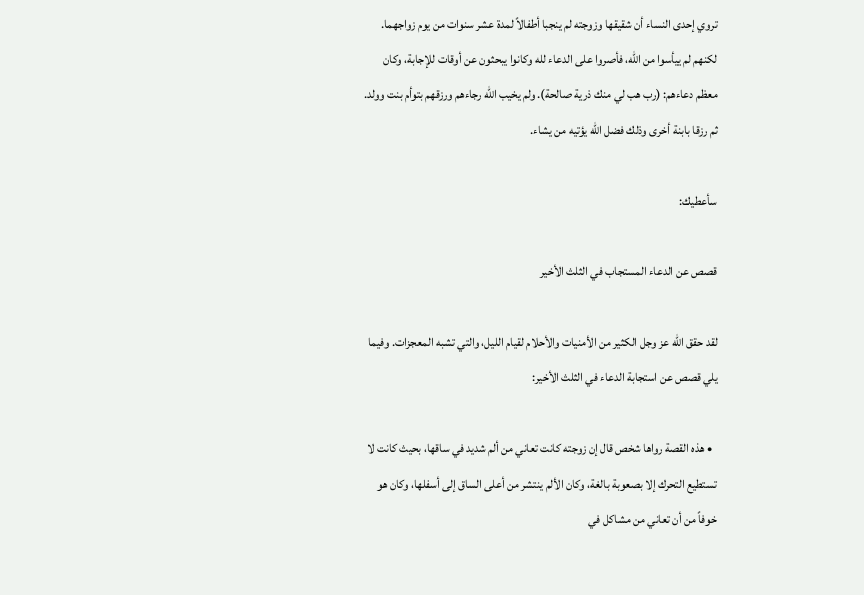تروي إحدى النساء أن شقيقها وزوجته لم ينجبا أطفالاً لمدة عشر سنوات من يوم زواجهما. لكنهم لم ييأسوا من الله، فأصروا على الدعاء لله وكانوا يبحثون عن أوقات للإجابة، وكان معظم دعاءهم: (رب هب لي منك ذرية صالحة). ولم يخيب الله رجاءهم ورزقهم بتوأم بنت وولد. ثم رزقا بابنة أخرى وذلك فضل الله يؤتيه من يشاء.

سأعطيك:

قصص عن الدعاء المستجاب في الثلث الأخير

لقد حقق الله عز وجل الكثير من الأمنيات والأحلام لقيام الليل، والتي تشبه المعجزات. وفيما يلي قصص عن استجابة الدعاء في الثلث الأخير:

  • هذه القصة رواها شخص قال إن زوجته كانت تعاني من ألم شديد في ساقها، بحيث كانت لا تستطيع التحرك إلا بصعوبة بالغة، وكان الألم ينتشر من أعلى الساق إلى أسفلها، وكان هو خوفاً من أن تعاني من مشاكل في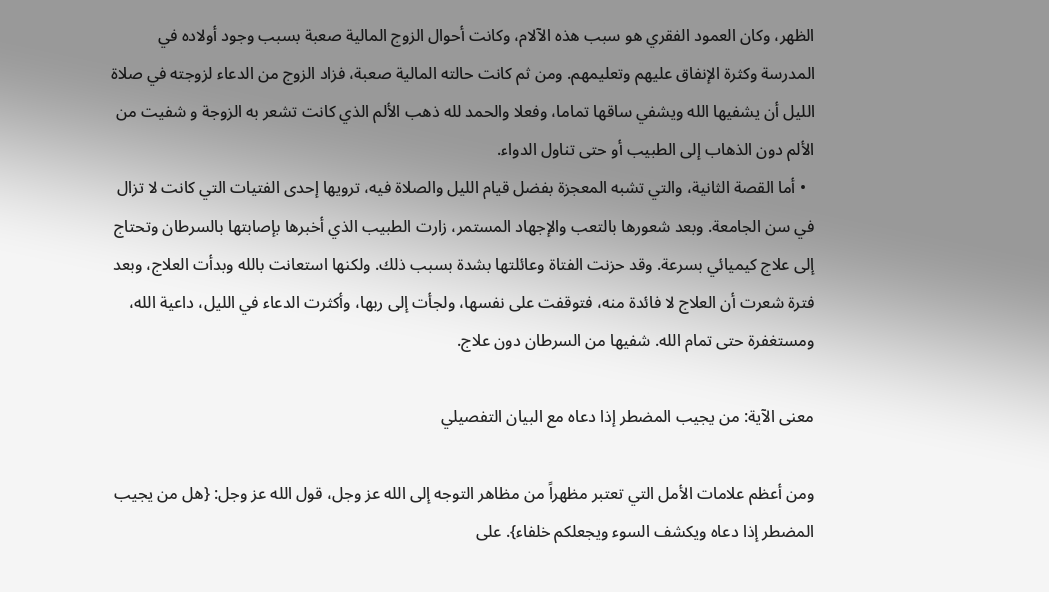الظهر، وكان العمود الفقري هو سبب هذه الآلام، وكانت أحوال الزوج المالية صعبة بسبب وجود أولاده في المدرسة وكثرة الإنفاق عليهم وتعليمهم. ومن ثم كانت حالته المالية صعبة، فزاد الزوج من الدعاء لزوجته في صلاة الليل أن يشفيها الله ويشفي ساقها تماما، وفعلا والحمد لله ذهب الألم الذي كانت تشعر به الزوجة و شفيت من الألم دون الذهاب إلى الطبيب أو حتى تناول الدواء.
  • أما القصة الثانية، والتي تشبه المعجزة بفضل قيام الليل والصلاة فيه، ترويها إحدى الفتيات التي كانت لا تزال في سن الجامعة. وبعد شعورها بالتعب والإجهاد المستمر، زارت الطبيب الذي أخبرها بإصابتها بالسرطان وتحتاج إلى علاج كيميائي بسرعة. وقد حزنت الفتاة وعائلتها بشدة بسبب ذلك. ولكنها استعانت بالله وبدأت العلاج، وبعد فترة شعرت أن العلاج لا فائدة منه، فتوقفت على نفسها، ولجأت إلى ربها، وأكثرت الدعاء في الليل، داعية الله، ومستغفرة حتى تمام الله. شفيها من السرطان دون علاج.

معنى الآية: من يجيب المضطر إذا دعاه مع البيان التفصيلي

ومن أعظم علامات الأمل التي تعتبر مظهراً من مظاهر التوجه إلى الله عز وجل، قول الله عز وجل: {هل من يجيب المضطر إذا دعاه ويكشف السوء ويجعلكم خلفاء}. على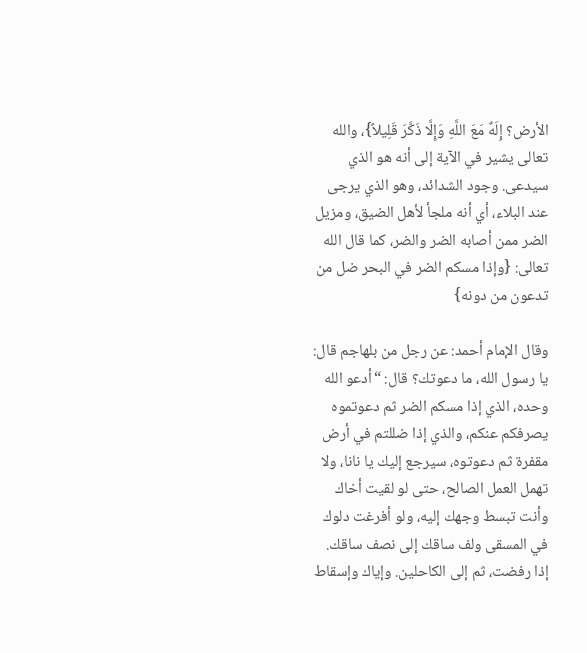الأرض؟ إِلَهٌ مَعَ اللَّهِ وَإِلَّا ذَكَّرَ قَلِيلاً}، والله تعالى يشير في الآية إلى أنه هو الذي سيدعى. وجود الشدائد، وهو الذي يرجى عند البلاء، أي أنه ملجأ لأهل الضيق، ومزيل الضر ممن أصابه الضر والضر، كما قال الله تعالى: {وإذا مسكم الضر في البحر ضل من تدعون من دونه}

وقال الإمام أحمد: عن رجل من بلهاجم قال: يا رسول الله، ما دعوتك؟ قال: “أدعو الله وحده، الذي إذا مسكم الضر ثم دعوتموه يصرفكم عنكم، والذي إذا ضللتم في أرض مقفرة ثم دعوتوه، سيرجع إليك يا نانا، ولا تهمل العمل الصالح، حتى لو لقيت أخاك وأنت تبسط وجهك إليه، ولو أفرغت دلوك في المسقى ولف ساقك إلى نصف ساقك. إذا رفضت، ثم إلى الكاحلين. وإياك وإسقاط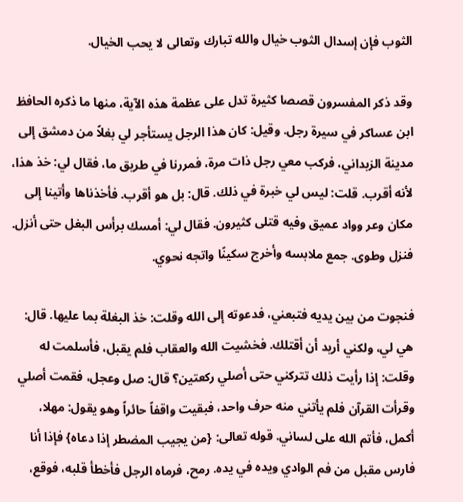الثوب فإن إسدال الثوب خيال والله تبارك وتعالى لا يحب الخيال.

وقد ذكر المفسرون قصصا كثيرة تدل على عظمة هذه الآية، منها ما ذكره الحافظ ابن عساكر في سيرة رجل. وقيل: كان هذا الرجل يستأجر لي بغلاً من دمشق إلى مدينة الزبداني، فركب معي رجل ذات مرة، فمررنا في طريق ما، فقال لي: خذ هذا، لأنه أقرب. قلت: ليس لي خبرة في ذلك. قال: بل هو أقرب. فأخذناها وأتينا إلى مكان وعر وواد عميق وفيه قتلى كثيرون. فقال لي: أمسك برأس البغل حتى أنزل. فنزل وطوى. جمع ملابسه وأخرج سكينًا واتجه نحوي.

فنجوت من بين يديه فتبعني، فدعوته إلى الله وقلت: خذ البغلة بما عليها. قال: هي لي، ولكني أريد أن أقتلك. فخشيت الله والعقاب فلم يقبل، فأسلمت له وقلت: إذا رأيت ذلك تتركني حتى أصلي ركعتين؟ قال: صل وعجل، فقمت أصلي وقرأت القرآن فلم يأتني منه حرف واحد، فبقيت واقفاً حائراً وهو يقول: مهلا، أكمل، فأتم الله على لساني. قوله تعالى: {من يجيب المضطر إذا دعاه} فإذا أنا فارس مقبل من فم الوادي ويده في يده. رمح، فرماه الرجل فأخطأ قلبه، فوقع،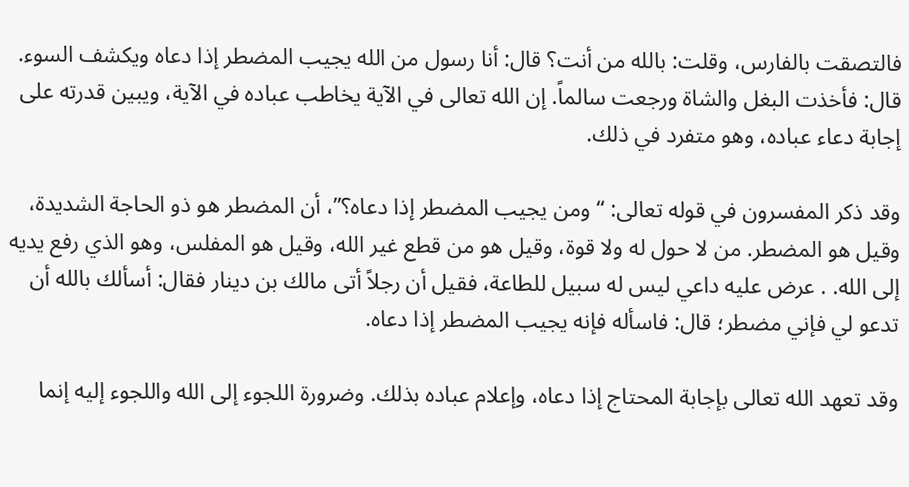فالتصقت بالفارس، وقلت: بالله من أنت؟ قال: أنا رسول من الله يجيب المضطر إذا دعاه ويكشف السوء. قال: فأخذت البغل والشاة ورجعت سالماً. إن الله تعالى في الآية يخاطب عباده في الآية، ويبين قدرته على إجابة دعاء عباده، وهو متفرد في ذلك.

وقد ذكر المفسرون في قوله تعالى: “ومن يجيب المضطر إذا دعاه؟”، أن المضطر هو ذو الحاجة الشديدة، وقيل هو المضطر. من لا حول له ولا قوة، وقيل هو من قطع غير الله، وقيل هو المفلس، وهو الذي رفع يديه إلى الله. . عرض عليه داعي ليس له سبيل للطاعة، فقيل أن رجلاً أتى مالك بن دينار فقال: أسألك بالله أن تدعو لي فإني مضطر؛ قال: فاسأله فإنه يجيب المضطر إذا دعاه.

وقد تعهد الله تعالى بإجابة المحتاج إذا دعاه، وإعلام عباده بذلك. وضرورة اللجوء إلى الله واللجوء إليه إنما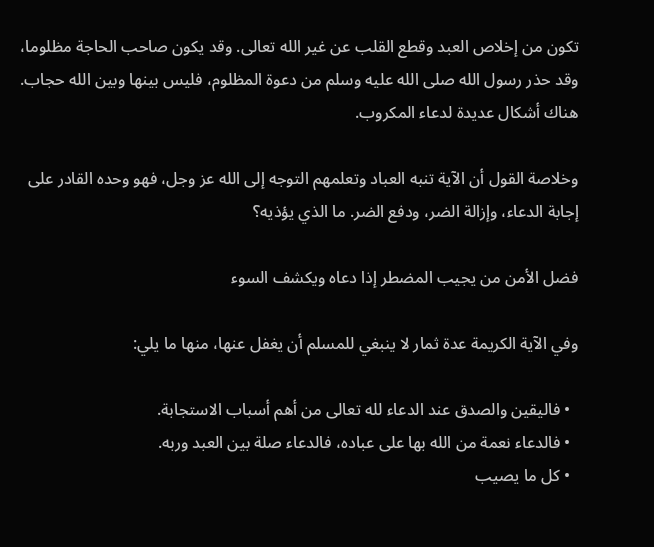تكون من إخلاص العبد وقطع القلب عن غير الله تعالى. وقد يكون صاحب الحاجة مظلوما، وقد حذر رسول الله صلى الله عليه وسلم من دعوة المظلوم، فليس بينها وبين الله حجاب. هناك أشكال عديدة لدعاء المكروب.

وخلاصة القول أن الآية تنبه العباد وتعلمهم التوجه إلى الله عز وجل، فهو وحده القادر على إجابة الدعاء، وإزالة الضر، ودفع الضر. ما الذي يؤذيه؟

فضل الأمن من يجيب المضطر إذا دعاه ويكشف السوء

وفي الآية الكريمة عدة ثمار لا ينبغي للمسلم أن يغفل عنها، منها ما يلي:

  • فاليقين والصدق عند الدعاء لله تعالى من أهم أسباب الاستجابة.
  • فالدعاء نعمة من الله بها على عباده، فالدعاء صلة بين العبد وربه.
  • كل ما يصيب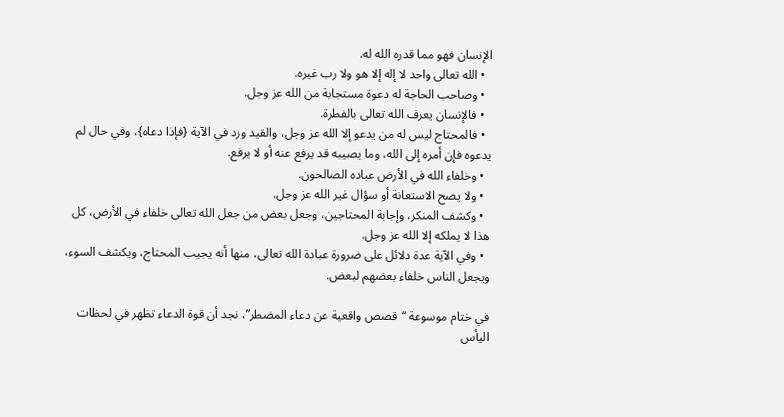الإنسان فهو مما قدره الله له.
  • الله تعالى واحد لا إله إلا هو ولا رب غيره.
  • وصاحب الحاجة له دعوة مستجابة من الله عز وجل.
  • فالإنسان يعرف الله تعالى بالفطرة.
  • فالمحتاج ليس له من يدعو إلا الله عز وجل، والقيد ورد في الآية {فإذا دعاه}، وفي حال لم يدعوه فإن أمره إلى الله، وما يصيبه قد يرفع عنه أو لا يرفع.
  • وخلفاء الله في الأرض عباده الصالحون.
  • ولا يصح الاستعانة أو سؤال غير الله عز وجل.
  • وكشف المنكر، وإجابة المحتاجين، وجعل بعض من جعل الله تعالى خلفاء في الأرض، كل هذا لا يملكه إلا الله عز وجل.
  • وفي الآية عدة دلائل على ضرورة عبادة الله تعالى، منها أنه يجيب المحتاج، ويكشف السوء، ويجعل الناس خلفاء بعضهم لبعض.

في ختام موسوعة “قصص واقعية عن دعاء المضطر”، نجد أن قوة الدعاء تظهر في لحظات اليأس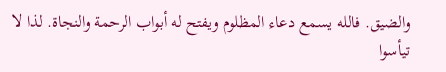والضيق. فالله يسمع دعاء المظلوم ويفتح له أبواب الرحمة والنجاة. لذا لا تيأسوا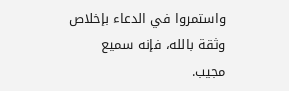واستمروا في الدعاء بإخلاص وثقة بالله، فإنه سميع مجيب.